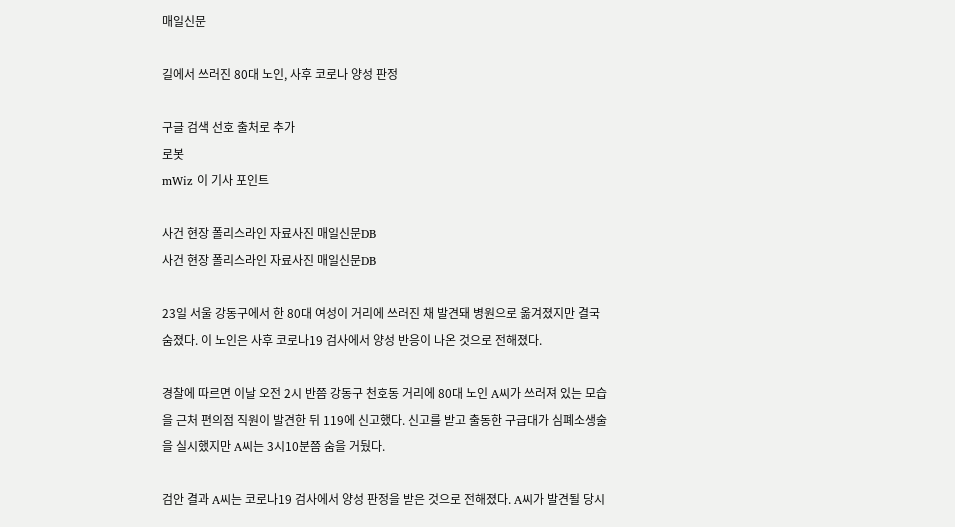매일신문

길에서 쓰러진 80대 노인, 사후 코로나 양성 판정

구글 검색 선호 출처로 추가
로봇
mWiz 이 기사 포인트

사건 현장 폴리스라인 자료사진 매일신문DB
사건 현장 폴리스라인 자료사진 매일신문DB

23일 서울 강동구에서 한 80대 여성이 거리에 쓰러진 채 발견돼 병원으로 옮겨졌지만 결국 숨졌다. 이 노인은 사후 코로나19 검사에서 양성 반응이 나온 것으로 전해졌다.

경찰에 따르면 이날 오전 2시 반쯤 강동구 천호동 거리에 80대 노인 A씨가 쓰러져 있는 모습을 근처 편의점 직원이 발견한 뒤 119에 신고했다. 신고를 받고 출동한 구급대가 심폐소생술을 실시했지만 A씨는 3시10분쯤 숨을 거뒀다.

검안 결과 A씨는 코로나19 검사에서 양성 판정을 받은 것으로 전해졌다. A씨가 발견될 당시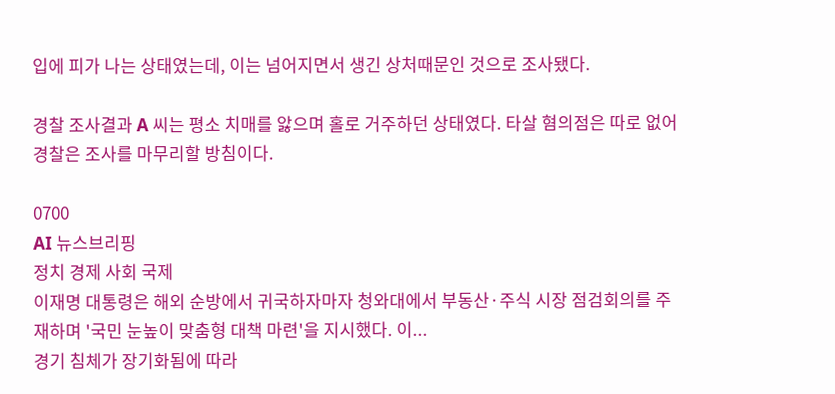입에 피가 나는 상태였는데, 이는 넘어지면서 생긴 상처때문인 것으로 조사됐다.

경찰 조사결과 A 씨는 평소 치매를 앓으며 홀로 거주하던 상태였다. 타살 혐의점은 따로 없어 경찰은 조사를 마무리할 방침이다.

0700
AI 뉴스브리핑
정치 경제 사회 국제
이재명 대통령은 해외 순방에서 귀국하자마자 청와대에서 부동산·주식 시장 점검회의를 주재하며 '국민 눈높이 맞춤형 대책 마련'을 지시했다. 이...
경기 침체가 장기화됨에 따라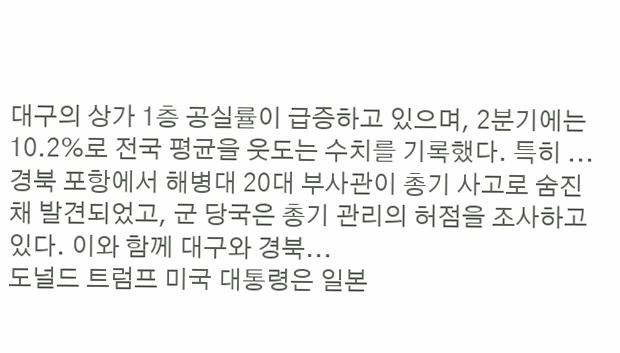대구의 상가 1층 공실률이 급증하고 있으며, 2분기에는 10.2%로 전국 평균을 웃도는 수치를 기록했다. 특히 ...
경북 포항에서 해병대 20대 부사관이 총기 사고로 숨진 채 발견되었고, 군 당국은 총기 관리의 허점을 조사하고 있다. 이와 함께 대구와 경북...
도널드 트럼프 미국 대통령은 일본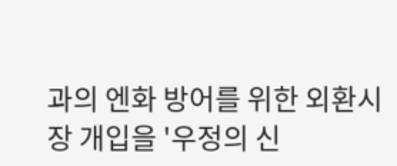과의 엔화 방어를 위한 외환시장 개입을 '우정의 신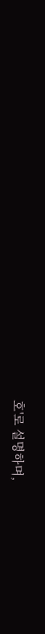호'로 설명하며,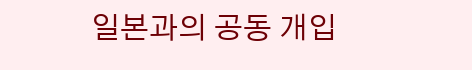일본과의 공동 개입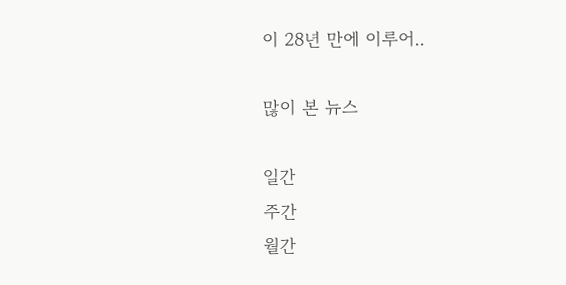이 28년 만에 이루어..

많이 본 뉴스

일간
주간
월간